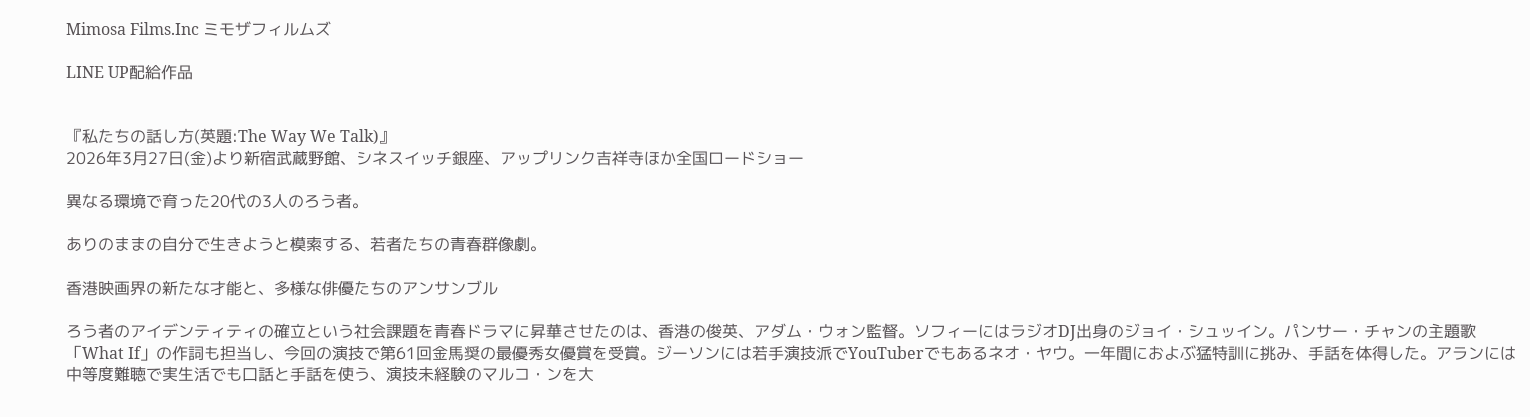Mimosa Films.Inc ミモザフィルムズ

LINE UP配給作品


『私たちの話し方(英題:The Way We Talk)』
2026年3月27日(金)より新宿武蔵野館、シネスイッチ銀座、アップリンク吉祥寺ほか全国ロードショー

異なる環境で育った20代の3人のろう者。

ありのままの自分で生きようと模索する、若者たちの青春群像劇。

香港映画界の新たな才能と、多様な俳優たちのアンサンブル

ろう者のアイデンティティの確立という社会課題を青春ドラマに昇華させたのは、香港の俊英、アダム・ウォン監督。ソフィーにはラジオDJ出身のジョイ・シュッイン。パンサー・チャンの主題歌「What If」の作詞も担当し、今回の演技で第61回金馬奨の最優秀女優賞を受賞。ジーソンには若手演技派でYouTuberでもあるネオ・ヤウ。一年間におよぶ猛特訓に挑み、手話を体得した。アランには中等度難聴で実生活でも口話と手話を使う、演技未経験のマルコ・ンを大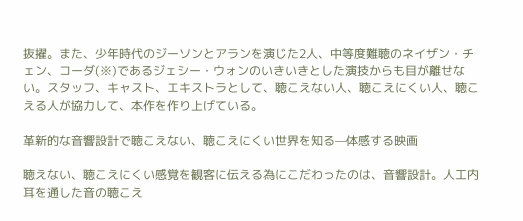抜擢。また、少年時代のジーソンとアランを演じた2人、中等度難聴のネイザン・チェン、コーダ(※)であるジェシー・ウォンのいきいきとした演技からも目が離せない。スタッフ、キャスト、エキストラとして、聴こえない人、聴こえにくい人、聴こえる人が協力して、本作を作り上げている。

革新的な音響設計で聴こえない、聴こえにくい世界を知る—体感する映画

聴えない、聴こえにくい感覚を観客に伝える為にこだわったのは、音響設計。人工内耳を通した音の聴こえ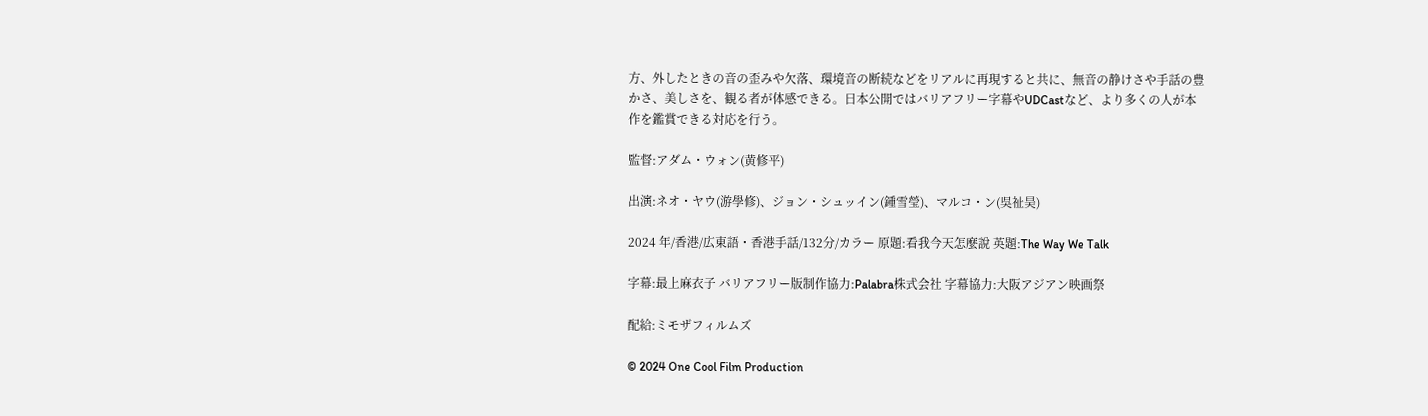方、外したときの音の歪みや欠落、環境音の断続などをリアルに再現すると共に、無音の静けさや手話の豊かさ、美しさを、観る者が体感できる。日本公開ではバリアフリー字幕やUDCastなど、より多くの人が本作を鑑賞できる対応を行う。

監督:アダム・ウォン(黄修平)

出演:ネオ・ヤウ(游學修)、ジョン・シュッイン(鍾雪瑩)、マルコ・ン(吳祉昊)

2024 年/香港/広東語・香港手話/132分/カラー 原題:看我今天怎麼說 英題:The Way We Talk

字幕:最上麻衣子 バリアフリー版制作協力:Palabra株式会社 字幕協力:大阪アジアン映画祭

配給:ミモザフィルムズ

© 2024 One Cool Film Production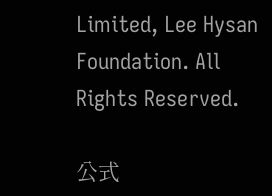Limited, Lee Hysan Foundation. All Rights Reserved.

公式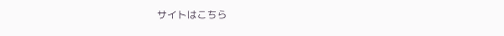サイトはこちら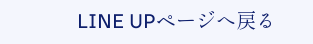LINE UPページへ戻る